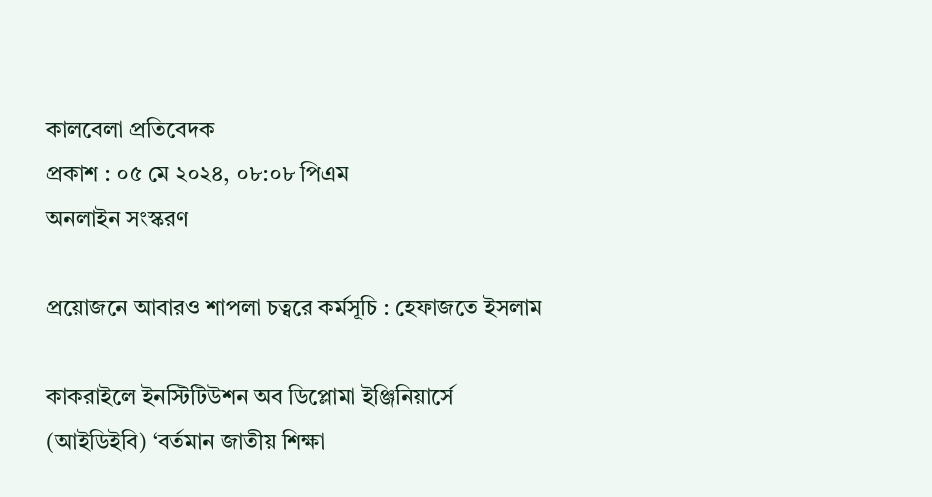কালবেলা প্রতিবেদক
প্রকাশ : ০৫ মে ২০২৪, ০৮:০৮ পিএম
অনলাইন সংস্করণ

প্রয়োজনে আবারও শাপলা চত্বরে কর্মসূচি : হেফাজতে ইসলাম

কাকরাইলে ইনস্টিটিউশন অব ডিপ্লোমা ইঞ্জিনিয়ার্সে (আইডিইবি) ‘বর্তমান জাতীয় শিক্ষা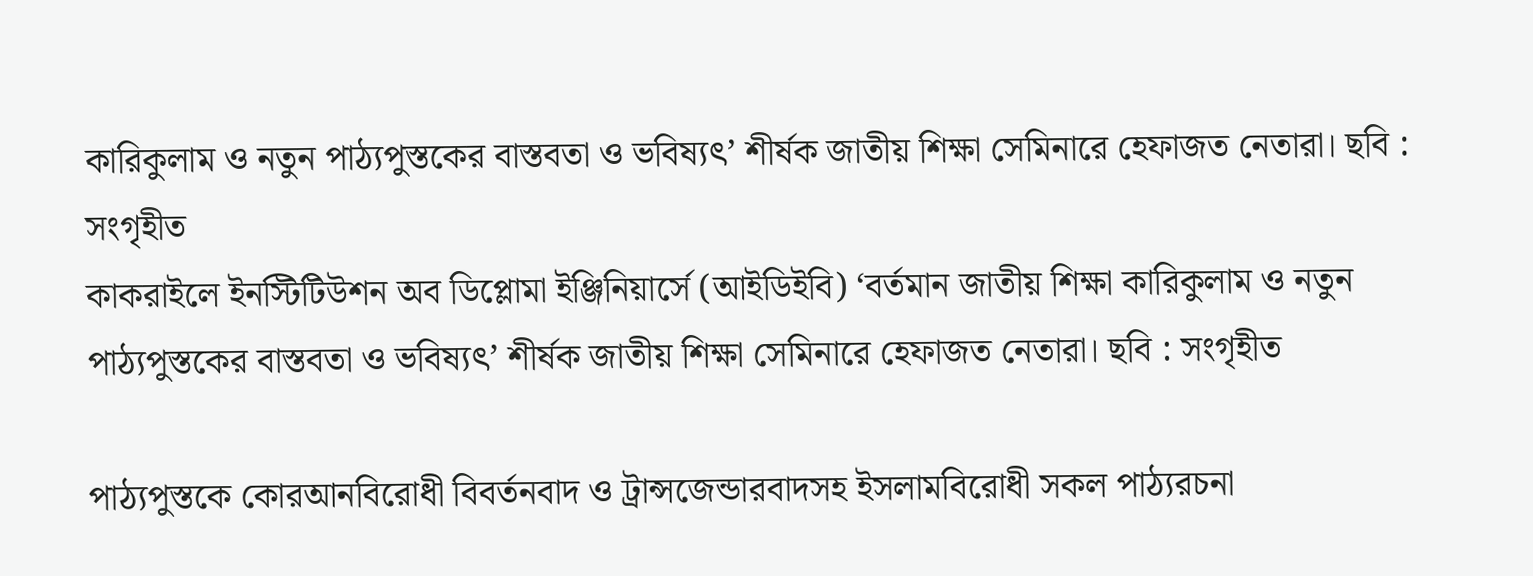কারিকুলাম ও নতুন পাঠ্যপুস্তকের বাস্তবতা ও ভবিষ্যৎ’ শীর্ষক জাতীয় শিক্ষা সেমিনারে হেফাজত নেতারা। ছবি : সংগৃহীত
কাকরাইলে ইনস্টিটিউশন অব ডিপ্লোমা ইঞ্জিনিয়ার্সে (আইডিইবি) ‘বর্তমান জাতীয় শিক্ষা কারিকুলাম ও নতুন পাঠ্যপুস্তকের বাস্তবতা ও ভবিষ্যৎ’ শীর্ষক জাতীয় শিক্ষা সেমিনারে হেফাজত নেতারা। ছবি : সংগৃহীত

পাঠ্যপুস্তকে কোরআনবিরোধী বিবর্তনবাদ ও ট্রান্সজেন্ডারবাদসহ ইসলামবিরোধী সকল পাঠ্যরচনা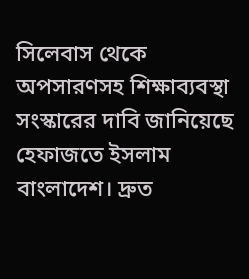সিলেবাস থেকে অপসারণসহ শিক্ষাব্যবস্থা সংস্কারের দাবি জানিয়েছে হেফাজতে ইসলাম বাংলাদেশ। দ্রুত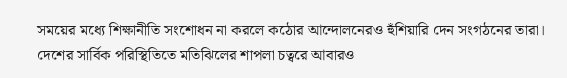সময়ের মধ্যে শিক্ষানীতি সংশোধন না করলে কঠোর আন্দোলনেরও হুঁশিয়ারি দেন সংগঠনের তারা। দেশের সার্বিক পরিস্থিতিতে মতিঝিলের শাপলা চত্বরে আবারও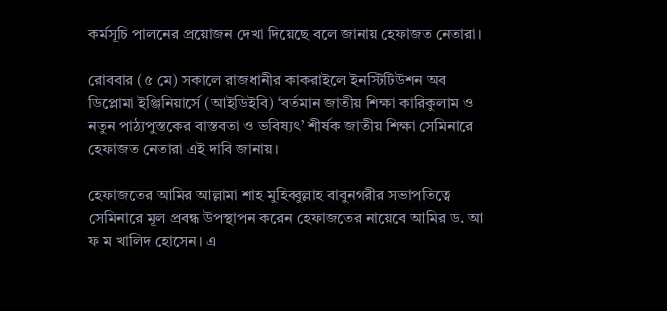কর্মসূচি পালনের প্রয়োজন দেখা দিয়েছে বলে জানায় হেফাজত নেতারা।

রোববার (৫ মে) সকালে রাজধানীর কাকরাইলে ইনস্টিটিউশন অব ডিপ্লোমা ইঞ্জিনিয়ার্সে (আইডিইবি) ‘বর্তমান জাতীয় শিক্ষা কারিকুলাম ও নতুন পাঠ্যপুস্তকের বাস্তবতা ও ভবিষ্যৎ’ শীর্ষক জাতীয় শিক্ষা সেমিনারে হেফাজত নেতারা এই দাবি জানায়।

হেফাজতের আমির আল্লামা শাহ মুহিব্বুল্লাহ বাবুনগরীর সভাপতিত্বে সেমিনারে মূল প্রবন্ধ উপস্থাপন করেন হেফাজতের নায়েবে আমির ড. আ ফ ম খালিদ হোসেন। এ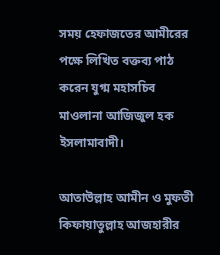সময় হেফাজতের আমীরের পক্ষে লিখিত বক্তব্য পাঠ করেন যুগ্ম মহাসচিব মাওলানা আজিজুল হক ইসলামাবাদী।

আতাউল্লাহ আমীন ও মুফতী কিফায়াতুল্লাহ আজহারীর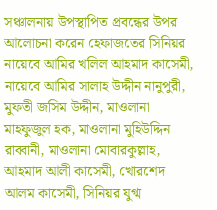সঞ্চালনায় উপস্থাপিত প্রবন্ধের উপর আলোচনা করেন হেফাজতের সিনিয়র নায়েবে আমির খলিল আহমাদ কাসেমী, নায়েবে আমির সালাহ উদ্দীন নানুপুরী, মুফতী জসিম উদ্দীন, মাওলানা মাহফুজুল হক, মাওলানা মুহিউদ্দিন রাব্বানী, মাওলানা মোবারকুল্লাহ, আহমাদ আলী কাসেমী, খোরশেদ আলম কাসেমী, সিনিয়র যুগ্ম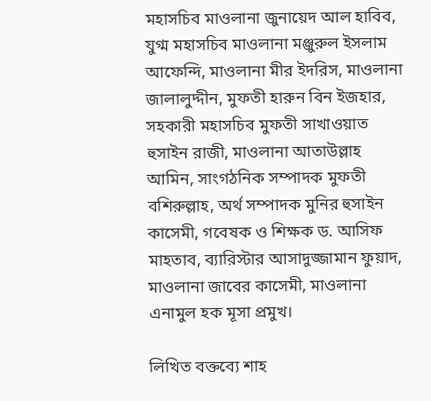মহাসচিব মাওলানা জুনায়েদ আল হাবিব, যুগ্ম মহাসচিব মাওলানা মঞ্জুরুল ইসলাম আফেন্দি, মাওলানা মীর ইদরিস, মাওলানা জালালুদ্দীন, মুফতী হারুন বিন ইজহার, সহকারী মহাসচিব মুফতী সাখাওয়াত হুসাইন রাজী, মাওলানা আতাউল্লাহ আমিন, সাংগঠনিক সম্পাদক মুফতী বশিরুল্লাহ, অর্থ সম্পাদক মুনির হুসাইন কাসেমী, গবেষক ও শিক্ষক ড. আসিফ মাহতাব, ব্যারিস্টার আসাদুজ্জামান ফুয়াদ, মাওলানা জাবের কাসেমী, মাওলানা এনামুল হক মূসা প্রমুখ।

লিখিত বক্তব্যে শাহ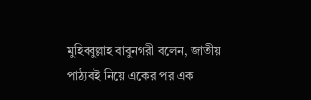মুহিব্বুল্লাহ বাবুনগরী বলেন, জাতীয় পাঠ্যবই নিয়ে একের পর এক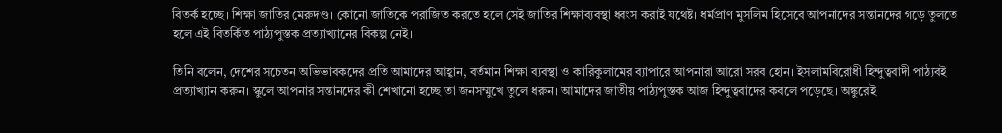বিতর্ক হচ্ছে। শিক্ষা জাতির মেরুদণ্ড। কোনো জাতিকে পরাজিত করতে হলে সেই জাতির শিক্ষাব্যবস্থা ধ্বংস করাই যথেষ্ট। ধর্মপ্রাণ মুসলিম হিসেবে আপনাদের সন্তানদের গড়ে তুলতে হলে এই বিতর্কিত পাঠ্যপুস্তক প্রত্যাখ্যানের বিকল্প নেই।

তিনি বলেন, দেশের সচেতন অভিভাবকদের প্রতি আমাদের আহ্বান, বর্তমান শিক্ষা ব্যবস্থা ও কারিকুলামের ব্যাপারে আপনারা আরো সরব হোন। ইসলামবিরোধী হিন্দুত্ববাদী পাঠ্যবই প্রত্যাখ্যান করুন। স্কুলে আপনার সন্তানদের কী শেখানো হচ্ছে তা জনসম্মুখে তুলে ধরুন। আমাদের জাতীয় পাঠ্যপুস্তক আজ হিন্দুত্ববাদের কবলে পড়েছে। অঙ্কুরেই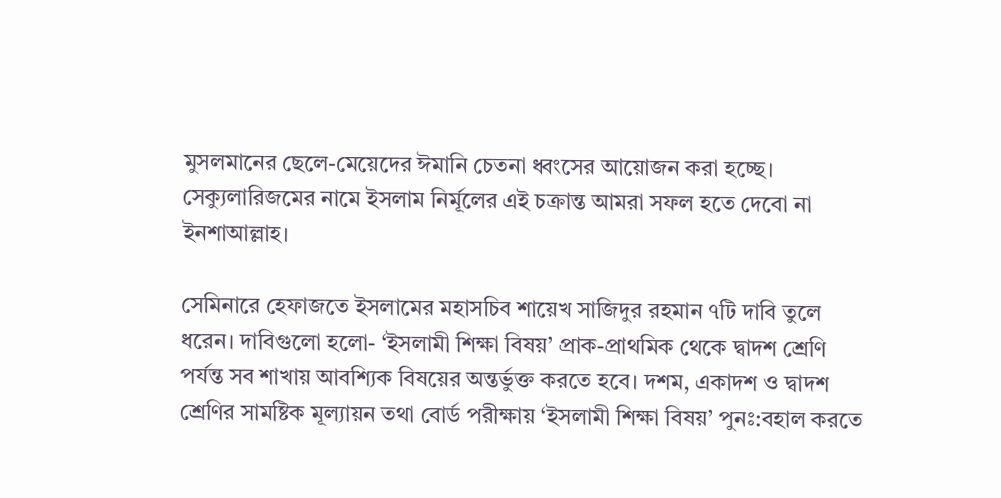মুসলমানের ছেলে-মেয়েদের ঈমানি চেতনা ধ্বংসের আয়োজন করা হচ্ছে। সেক্যুলারিজমের নামে ইসলাম নির্মূলের এই চক্রান্ত আমরা সফল হতে দেবো না ইনশাআল্লাহ।

সেমিনারে হেফাজতে ইসলামের মহাসচিব শায়েখ সাজিদুর রহমান ৭টি দাবি তুলে ধরেন। দাবিগুলো হলো- ‘ইসলামী শিক্ষা বিষয়’ প্রাক-প্রাথমিক থেকে দ্বাদশ শ্রেণি পর্যন্ত সব শাখায় আবশ্যিক বিষয়ের অন্তর্ভুক্ত করতে হবে। দশম, একাদশ ও দ্বাদশ শ্রেণির সামষ্টিক মূল্যায়ন তথা বোর্ড পরীক্ষায় ‘ইসলামী শিক্ষা বিষয়’ পুনঃ:বহাল করতে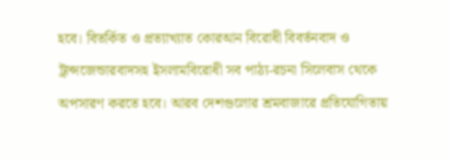হবে। বিতর্কিত ও প্রত্যাখ্যাত কোরআন বিরোধী বিবর্তনবাদ ও ট্রান্সজেন্ডারবাদসহ ইসলামবিরোধী সব পাঠ্য-রচনা সিলেবাস থেকে অপসারণ করতে হবে। আরব দেশগুলোর শ্রমবাজারে প্রতিযোগিতায়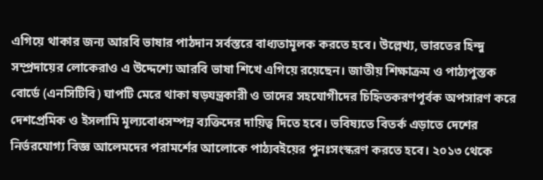এগিয়ে থাকার জন্য আরবি ভাষার পাঠদান সর্বস্তরে বাধ্যতামূলক করতে হবে। উল্লেখ্য, ভারতের হিন্দু সম্প্রদায়ের লোকেরাও এ উদ্দেশ্যে আরবি ভাষা শিখে এগিয়ে রয়েছেন। জাতীয় শিক্ষাক্রম ও পাঠ্যপুস্তক বোর্ডে (এনসিটিবি) ঘাপটি মেরে থাকা ষড়যন্ত্রকারী ও তাদের সহযোগীদের চিহ্নিতকরণপূর্বক অপসারণ করে দেশপ্রেমিক ও ইসলামি মূল্যবোধসম্পন্ন ব্যক্তিদের দায়িত্ব দিতে হবে। ভবিষ্যতে বিতর্ক এড়াতে দেশের নির্ভরযোগ্য বিজ্ঞ আলেমদের পরামর্শের আলোকে পাঠ্যবইয়ের পুনঃসংস্করণ করতে হবে। ২০১৩ থেকে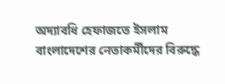অদ্যাবধি হেফাজতে ইসলাম বাংলাদেশের নেতাকর্মীদের বিরুদ্ধে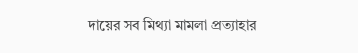দায়ের সব মিথ্যা মামলা প্রত্যাহার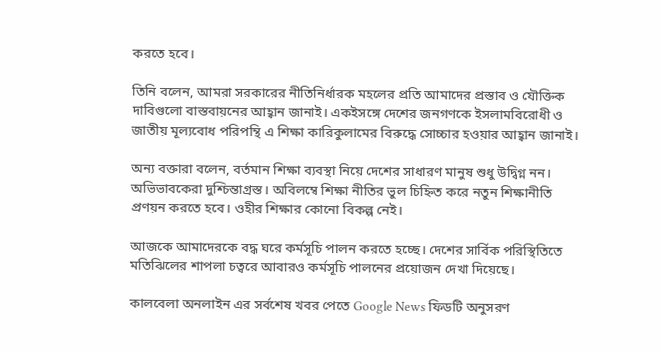করতে হবে।

তিনি বলেন, আমরা সরকারের নীতিনির্ধারক মহলের প্রতি আমাদের প্রস্তাব ও যৌক্তিক দাবিগুলো বাস্তবায়নের আহ্বান জানাই। একইসঙ্গে দেশের জনগণকে ইসলামবিরোধী ও জাতীয় মূল্যবোধ পরিপন্থি এ শিক্ষা কারিকুলামের বিরুদ্ধে সোচ্চার হওয়ার আহ্বান জানাই।

অন্য বক্তারা বলেন, বর্তমান শিক্ষা ব্যবস্থা নিয়ে দেশের সাধারণ মানুষ শুধু উদ্বিগ্ন নন। অভিভাবকেরা দুশ্চিন্তাগ্রস্ত। অবিলম্বে শিক্ষা নীতির ভুল চিহ্নিত করে নতুন শিক্ষানীতি প্রণয়ন করতে হবে। ওহীর শিক্ষার কোনো বিকল্প নেই।

আজকে আমাদেরকে বদ্ধ ঘরে কর্মসূচি পালন করতে হচ্ছে। দেশের সার্বিক পরিস্থিতিতে মতিঝিলের শাপলা চত্বরে আবারও কর্মসূচি পালনের প্রয়োজন দেখা দিয়েছে।

কালবেলা অনলাইন এর সর্বশেষ খবর পেতে Google News ফিডটি অনুসরণ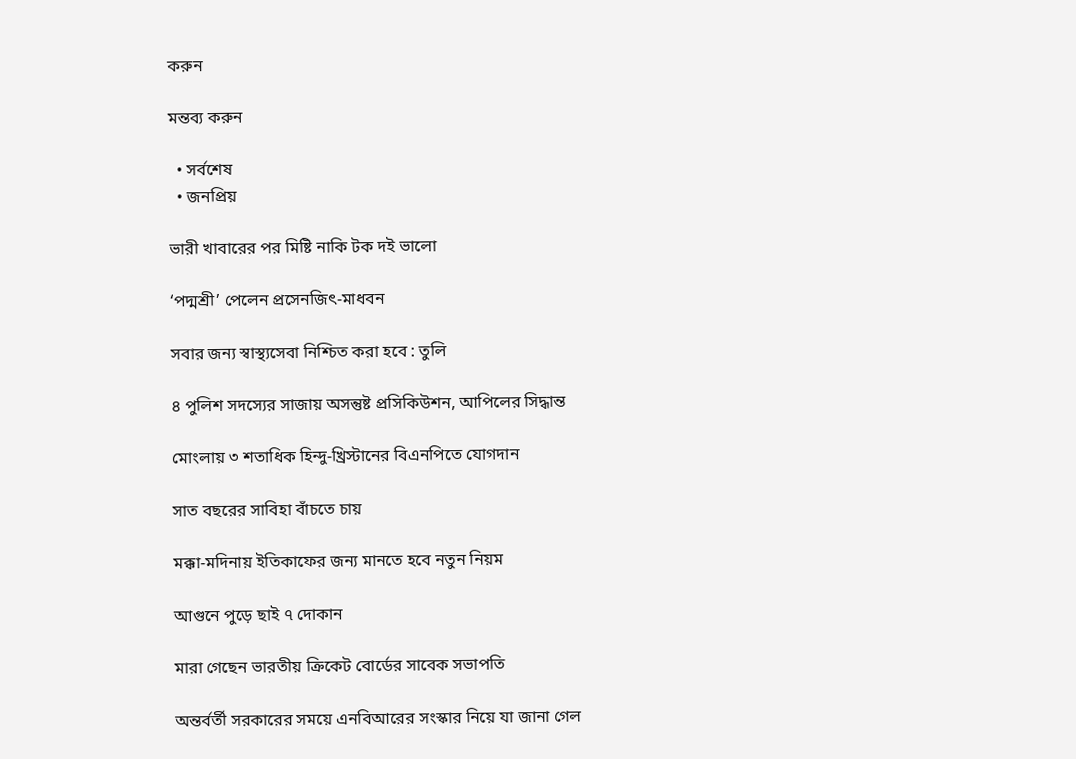করুন

মন্তব্য করুন

  • সর্বশেষ
  • জনপ্রিয়

ভারী খাবারের পর মিষ্টি নাকি টক দই ভালো

‘পদ্মশ্রী’ পেলেন প্রসেনজিৎ-মাধবন

সবার জন্য স্বাস্থ্যসেবা নিশ্চিত করা হবে : তুলি

৪ পুলিশ সদস্যের সাজায় অসন্তুষ্ট প্রসিকিউশন, আপিলের সিদ্ধান্ত

মোংলায় ৩ শতাধিক হিন্দু-খ্রিস্টানের বিএনপিতে যোগদান

সাত বছরের সাবিহা বাঁচতে চায়

মক্কা-মদিনায় ইতিকাফের জন্য মানতে হবে নতুন নিয়ম

আগুনে পুড়ে ছাই ৭ দোকান

মারা গেছেন ভারতীয় ক্রিকেট বোর্ডের সাবেক সভাপতি

অন্তর্বর্তী সরকারের সময়ে এনবিআরের সংস্কার নিয়ে যা জানা গেল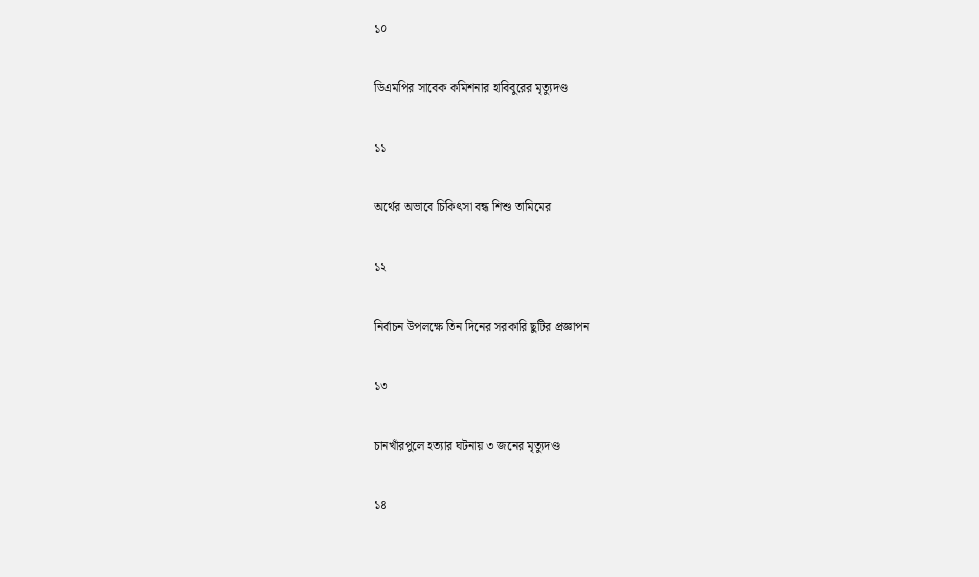১০

ডিএমপির সাবেক কমিশনার হাবিবুরের মৃত্যুদণ্ড

১১

অর্থের অভাবে চিকিৎসা বন্ধ শিশু তামিমের

১২

নির্বাচন উপলক্ষে তিন দিনের সরকারি ছুটির প্রজ্ঞাপন

১৩

চানখাঁরপুলে হত্যার ঘটনায় ৩ জনের মৃত্যুদণ্ড

১৪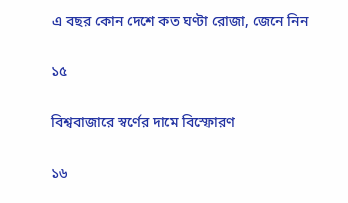এ বছর কোন দেশে কত ঘণ্টা রোজা, জেনে নিন

১৫

বিশ্ববাজারে স্বর্ণের দামে বিস্ফোরণ

১৬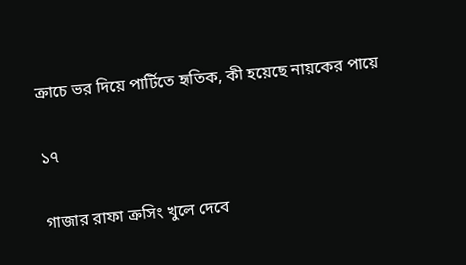ক্রাচে ভর দিয়ে পার্টিতে হৃতিক, কী হয়েছে নায়কের পায়ে

১৭

গাজার রাফা ক্রসিং খুলে দেবে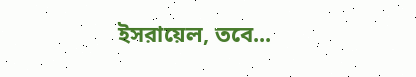ইসরায়েল, তবে...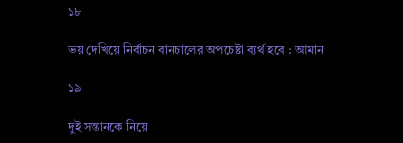১৮

ভয় দেখিয়ে নির্বাচন বানচালের অপচেষ্টা ব্যর্থ হবে : আমান

১৯

দুই সন্তানকে নিয়ে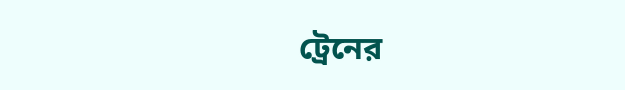ট্রেনের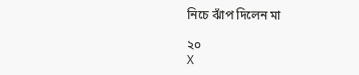নিচে ঝাঁপ দিলেন মা

২০
X